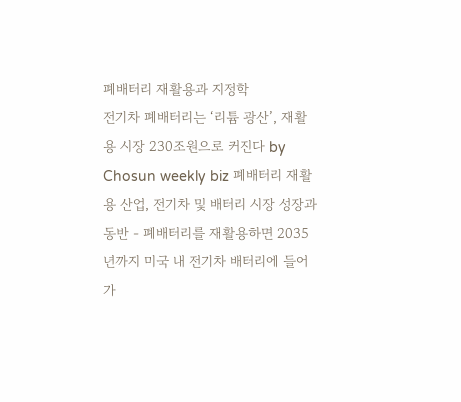폐배터리 재활용과 지정학
전기차 폐배터리는 ‘리튬 광산’, 재활용 시장 230조원으로 커진다 by Chosun weekly biz 폐배터리 재활용 산업, 전기차 및 배터리 시장 성장과 동반 - 폐배터리를 재활용하면 2035년까지 미국 내 전기차 배터리에 들어가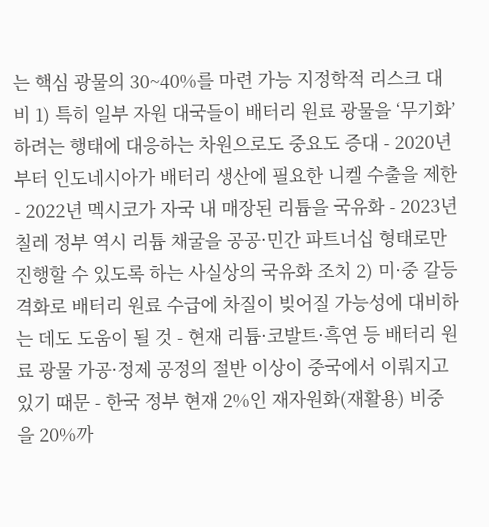는 핵심 광물의 30~40%를 마련 가능 지정학적 리스크 대비 1) 특히 일부 자원 대국들이 배터리 원료 광물을 ‘무기화’하려는 행태에 대응하는 차원으로도 중요도 증대 - 2020년부터 인도네시아가 배터리 생산에 필요한 니켈 수출을 제한 - 2022년 멕시코가 자국 내 매장된 리튬을 국유화 - 2023년 칠레 정부 역시 리튬 채굴을 공공·민간 파트너십 형태로만 진행할 수 있도록 하는 사실상의 국유화 조치 2) 미·중 갈등 격화로 배터리 원료 수급에 차질이 빚어질 가능성에 대비하는 데도 도움이 될 것 - 현재 리튬·코발트·흑연 등 배터리 원료 광물 가공·정제 공정의 절반 이상이 중국에서 이뤄지고 있기 때문 - 한국 정부 현재 2%인 재자원화(재활용) 비중을 20%까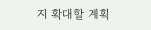지 확대할 계획